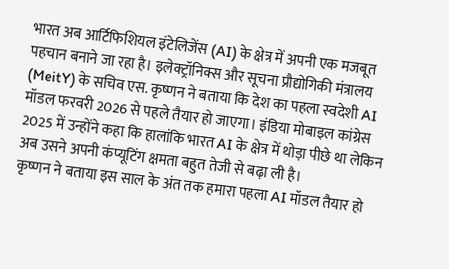भारत अब आर्टिफिशियल इंटेलिजेंस (AI) के क्षेत्र में अपनी एक मजबूत पहचान बनाने जा रहा है। इलेक्ट्रॉनिक्स और सूचना प्रौद्योगिकी मंत्रालय (MeitY) के सचिव एस. कृष्णन ने बताया कि देश का पहला स्वदेशी AI मॉडल फरवरी 2026 से पहले तैयार हो जाएगा। इंडिया मोबाइल कांग्रेस 2025 में उन्होंने कहा कि हालांकि भारत AI के क्षेत्र में थोड़ा पीछे था लेकिन अब उसने अपनी कंप्यूटिंग क्षमता बहुत तेजी से बढ़ा ली है।
कृष्णन ने बताया इस साल के अंत तक हमारा पहला AI मॉडल तैयार हो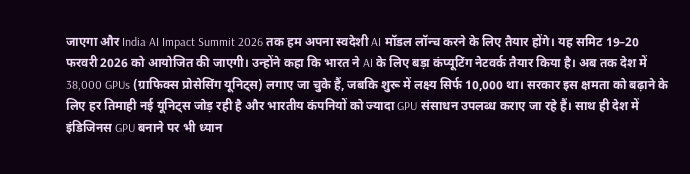जाएगा और India AI Impact Summit 2026 तक हम अपना स्वदेशी AI मॉडल लॉन्च करने के लिए तैयार होंगे। यह समिट 19–20 फरवरी 2026 को आयोजित की जाएगी। उन्होंने कहा कि भारत ने AI के लिए बड़ा कंप्यूटिंग नेटवर्क तैयार किया है। अब तक देश में 38,000 GPUs (ग्राफिक्स प्रोसेसिंग यूनिट्स) लगाए जा चुके हैं, जबकि शुरू में लक्ष्य सिर्फ 10,000 था। सरकार इस क्षमता को बढ़ाने के लिए हर तिमाही नई यूनिट्स जोड़ रही है और भारतीय कंपनियों को ज्यादा GPU संसाधन उपलब्ध कराए जा रहे हैं। साथ ही देश में इंडिजिनस GPU बनाने पर भी ध्यान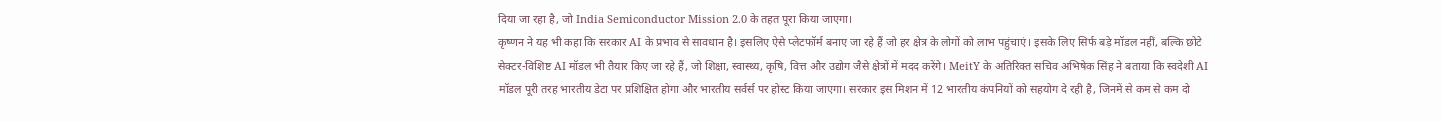दिया जा रहा है, जो India Semiconductor Mission 2.0 के तहत पूरा किया जाएगा।
कृष्णन ने यह भी कहा कि सरकार AI के प्रभाव से सावधान है। इसलिए ऐसे प्लेटफॉर्म बनाए जा रहे हैं जो हर क्षेत्र के लोगों को लाभ पहुंचाएं। इसके लिए सिर्फ बड़े मॉडल नहीं, बल्कि छोटे सेक्टर-विशिष्ट AI मॉडल भी तैयार किए जा रहे हैं, जो शिक्षा, स्वास्थ्य, कृषि, वित्त और उद्योग जैसे क्षेत्रों में मदद करेंगे। MeitY के अतिरिक्त सचिव अभिषेक सिंह ने बताया कि स्वदेशी AI मॉडल पूरी तरह भारतीय डेटा पर प्रशिक्षित होगा और भारतीय सर्वर्स पर होस्ट किया जाएगा। सरकार इस मिशन में 12 भारतीय कंपनियों को सहयोग दे रही है, जिनमें से कम से कम दो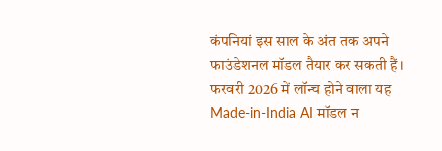कंपनियां इस साल के अंत तक अपने फाउंडेशनल मॉडल तैयार कर सकती हैं। फरवरी 2026 में लॉन्च होने वाला यह Made-in-India AI मॉडल न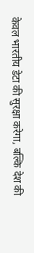केवल भारतीय डेटा की सुरक्षा करेगा, बल्कि देश की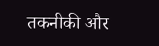तकनीकी और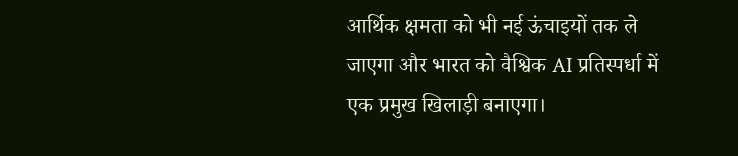आर्थिक क्षमता को भी नई ऊंचाइयों तक ले जाएगा और भारत को वैश्विक AI प्रतिस्पर्धा में एक प्रमुख खिलाड़ी बनाएगा।